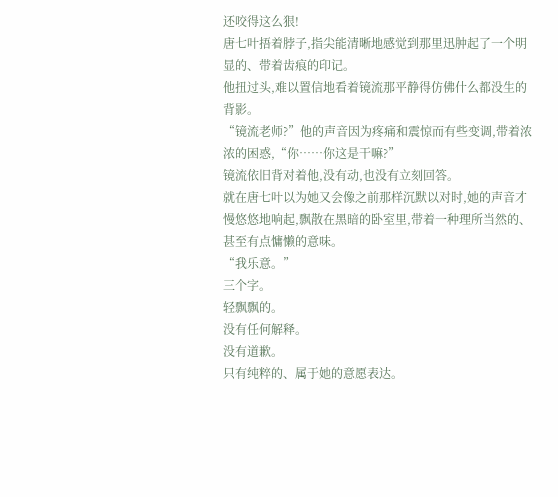还咬得这么狠!
唐七叶捂着脖子,指尖能清晰地感觉到那里迅肿起了一个明显的、带着齿痕的印记。
他扭过头,难以置信地看着镜流那平静得仿佛什么都没生的背影。
“镜流老师?”他的声音因为疼痛和震惊而有些变调,带着浓浓的困惑,“你……你这是干嘛?”
镜流依旧背对着他,没有动,也没有立刻回答。
就在唐七叶以为她又会像之前那样沉默以对时,她的声音才慢悠悠地响起,飘散在黑暗的卧室里,带着一种理所当然的、甚至有点慵懒的意味。
“我乐意。”
三个字。
轻飘飘的。
没有任何解释。
没有道歉。
只有纯粹的、属于她的意愿表达。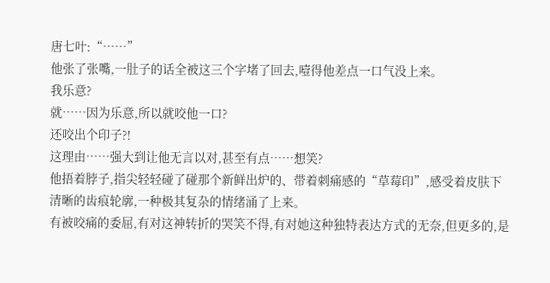唐七叶:“……”
他张了张嘴,一肚子的话全被这三个字堵了回去,噎得他差点一口气没上来。
我乐意?
就……因为乐意,所以就咬他一口?
还咬出个印子?!
这理由……强大到让他无言以对,甚至有点……想笑?
他捂着脖子,指尖轻轻碰了碰那个新鲜出炉的、带着刺痛感的“草莓印”,感受着皮肤下清晰的齿痕轮廓,一种极其复杂的情绪涌了上来。
有被咬痛的委屈,有对这神转折的哭笑不得,有对她这种独特表达方式的无奈,但更多的,是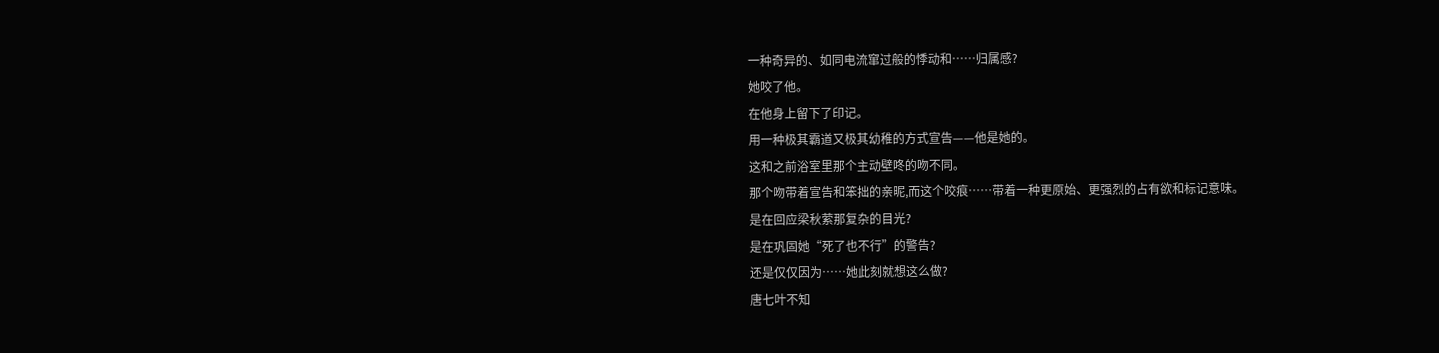一种奇异的、如同电流窜过般的悸动和……归属感?
她咬了他。
在他身上留下了印记。
用一种极其霸道又极其幼稚的方式宣告——他是她的。
这和之前浴室里那个主动壁咚的吻不同。
那个吻带着宣告和笨拙的亲昵,而这个咬痕……带着一种更原始、更强烈的占有欲和标记意味。
是在回应梁秋萦那复杂的目光?
是在巩固她“死了也不行”的警告?
还是仅仅因为……她此刻就想这么做?
唐七叶不知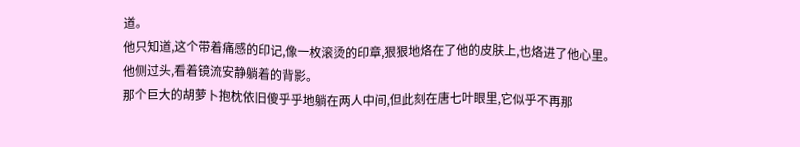道。
他只知道,这个带着痛感的印记,像一枚滚烫的印章,狠狠地烙在了他的皮肤上,也烙进了他心里。
他侧过头,看着镜流安静躺着的背影。
那个巨大的胡萝卜抱枕依旧傻乎乎地躺在两人中间,但此刻在唐七叶眼里,它似乎不再那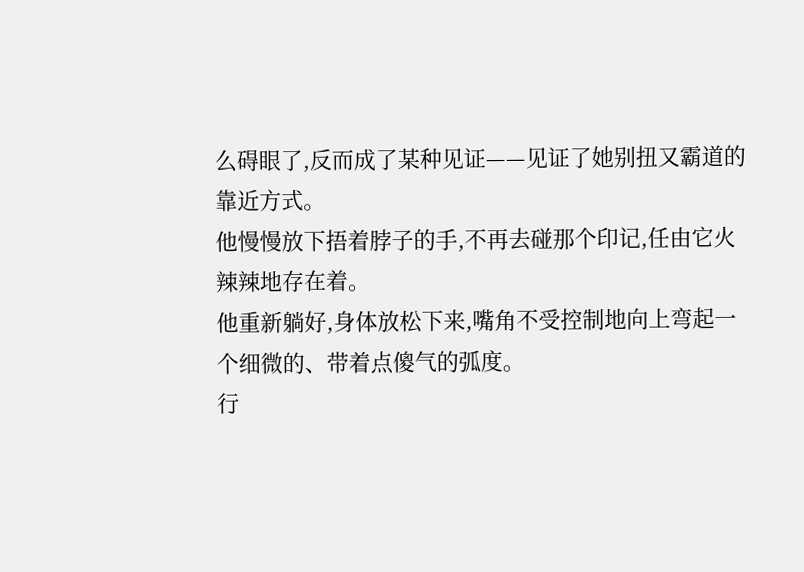么碍眼了,反而成了某种见证——见证了她别扭又霸道的靠近方式。
他慢慢放下捂着脖子的手,不再去碰那个印记,任由它火辣辣地存在着。
他重新躺好,身体放松下来,嘴角不受控制地向上弯起一个细微的、带着点傻气的弧度。
行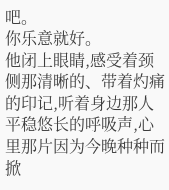吧。
你乐意就好。
他闭上眼睛,感受着颈侧那清晰的、带着灼痛的印记,听着身边那人平稳悠长的呼吸声,心里那片因为今晚种种而掀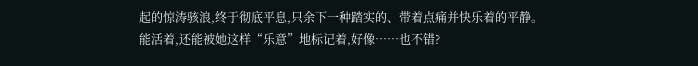起的惊涛骇浪,终于彻底平息,只余下一种踏实的、带着点痛并快乐着的平静。
能活着,还能被她这样“乐意”地标记着,好像……也不错?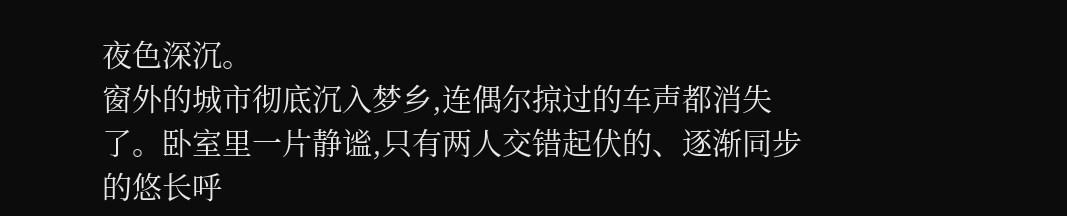夜色深沉。
窗外的城市彻底沉入梦乡,连偶尔掠过的车声都消失了。卧室里一片静谧,只有两人交错起伏的、逐渐同步的悠长呼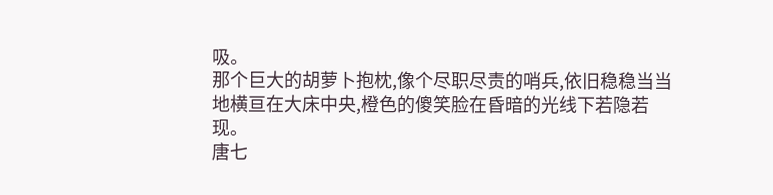吸。
那个巨大的胡萝卜抱枕,像个尽职尽责的哨兵,依旧稳稳当当地横亘在大床中央,橙色的傻笑脸在昏暗的光线下若隐若现。
唐七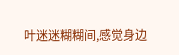叶迷迷糊糊间,感觉身边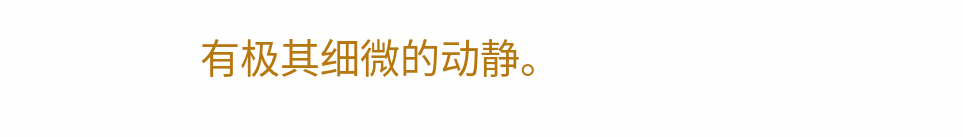有极其细微的动静。